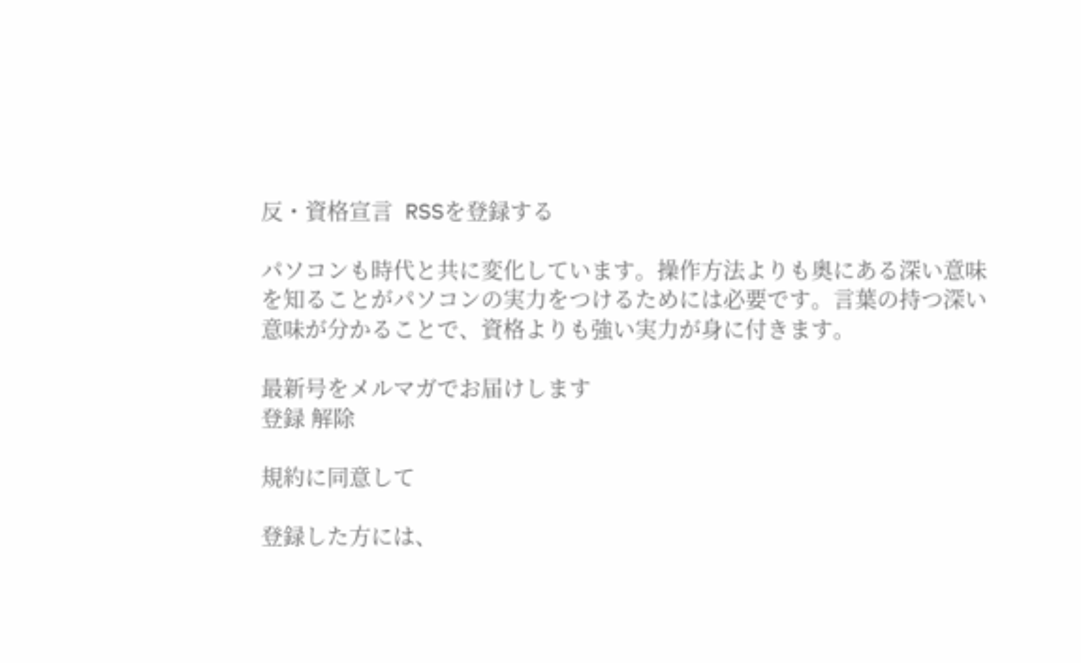反・資格宣言  RSSを登録する

パソコンも時代と共に変化しています。操作方法よりも奥にある深い意味を知ることがパソコンの実力をつけるためには必要です。言葉の持つ深い意味が分かることで、資格よりも強い実力が身に付きます。

最新号をメルマガでお届けします
登録 解除

規約に同意して

登録した方には、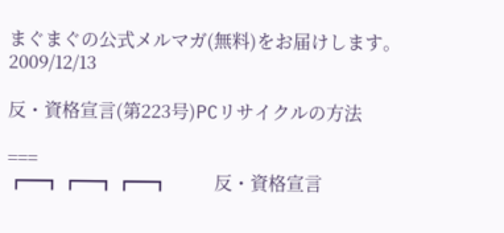まぐまぐの公式メルマガ(無料)をお届けします。
2009/12/13

反・資格宣言(第223号)PCリサイクルの方法

===
┏━┓┏━┓┏━┓         反・資格宣言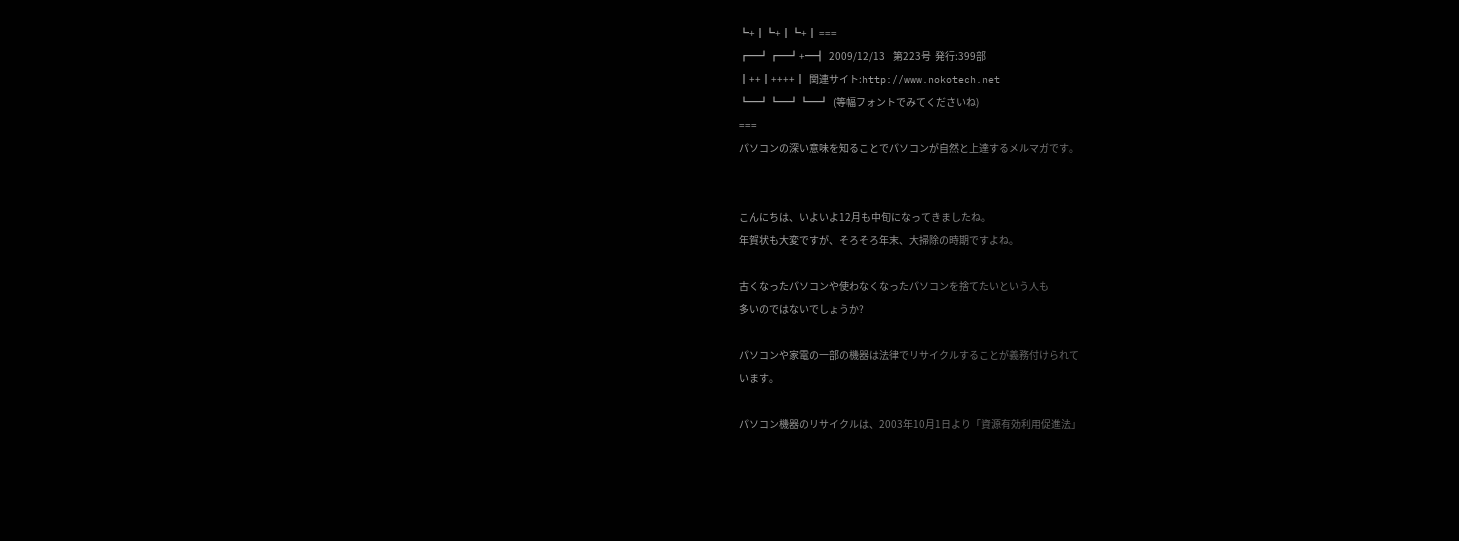┗+┃┗+┃┗+┃ ===
┏━┛┏━┛+━┫  2009/12/13    第223号  発行:399部
┃++┃++++┃  関連サイト:http://www.nokotech.net
┗━┛┗━┛┗━┛  (等幅フォントでみてくださいね)
===
パソコンの深い意味を知ることでパソコンが自然と上達するメルマガです。


こんにちは、いよいよ12月も中旬になってきましたね。
年賀状も大変ですが、そろそろ年末、大掃除の時期ですよね。

古くなったパソコンや使わなくなったパソコンを捨てたいという人も
多いのではないでしょうか?

パソコンや家電の一部の機器は法律でリサイクルすることが義務付けられて
います。

パソコン機器のリサイクルは、2003年10月1日より「資源有効利用促進法」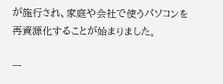が施行され、家庭や会社で使うパソコンを再資源化することが始まりました。

一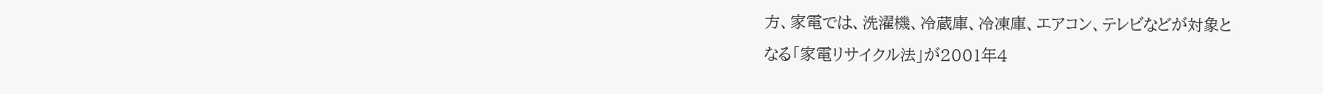方、家電では、洗濯機、冷蔵庫、冷凍庫、エアコン、テレビなどが対象と
なる「家電リサイクル法」が2001年4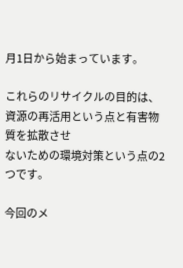月1日から始まっています。

これらのリサイクルの目的は、資源の再活用という点と有害物質を拡散させ
ないための環境対策という点の2つです。

今回のメ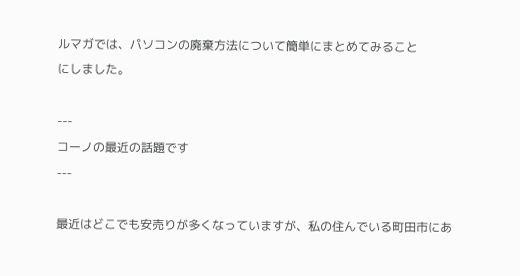ルマガでは、パソコンの廃棄方法について簡単にまとめてみること
にしました。

---
コーノの最近の話題です
---

最近はどこでも安売りが多くなっていますが、私の住んでいる町田市にあ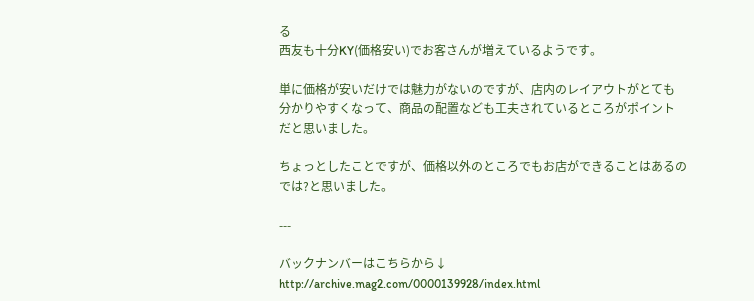る
西友も十分KY(価格安い)でお客さんが増えているようです。

単に価格が安いだけでは魅力がないのですが、店内のレイアウトがとても
分かりやすくなって、商品の配置なども工夫されているところがポイント
だと思いました。

ちょっとしたことですが、価格以外のところでもお店ができることはあるの
では?と思いました。

---

バックナンバーはこちらから↓
http://archive.mag2.com/0000139928/index.html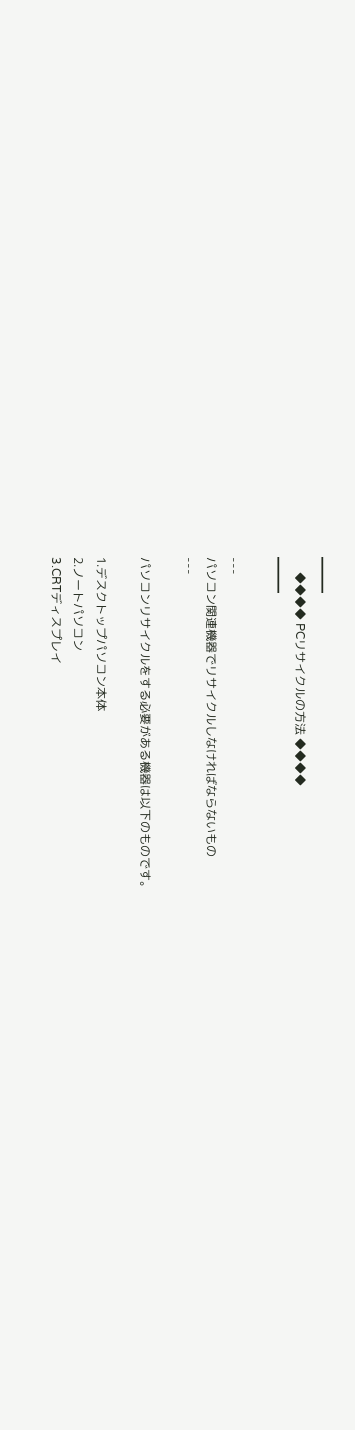━━━
     ◆◆◆◆ PCリサイクルの方法 ◆◆◆◆
━━━

---
パソコン関連機器でリサイクルしなければならないもの
---

パソコンリサイクルをする必要がある機器は以下のものです。

1.デスクトップパソコン本体
2.ノートパソコン
3.CRTディスプレイ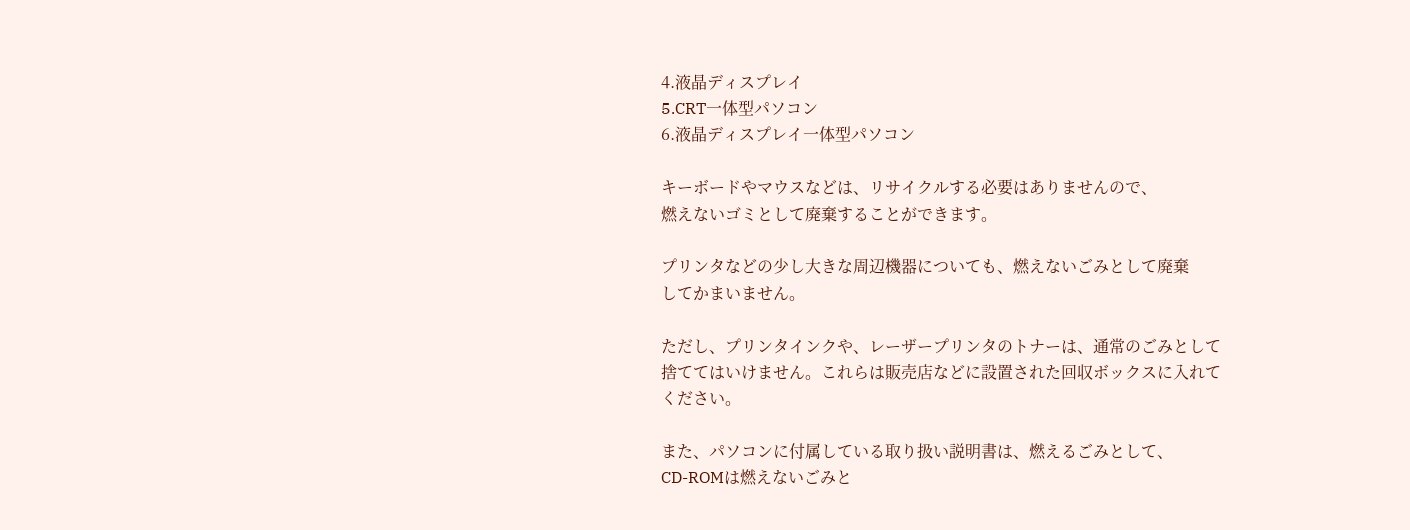4.液晶ディスプレイ
5.CRT一体型パソコン
6.液晶ディスプレイ一体型パソコン

キーボードやマウスなどは、リサイクルする必要はありませんので、
燃えないゴミとして廃棄することができます。

プリンタなどの少し大きな周辺機器についても、燃えないごみとして廃棄
してかまいません。

ただし、プリンタインクや、レーザープリンタのトナーは、通常のごみとして
捨ててはいけません。これらは販売店などに設置された回収ボックスに入れて
ください。

また、パソコンに付属している取り扱い説明書は、燃えるごみとして、
CD-ROMは燃えないごみと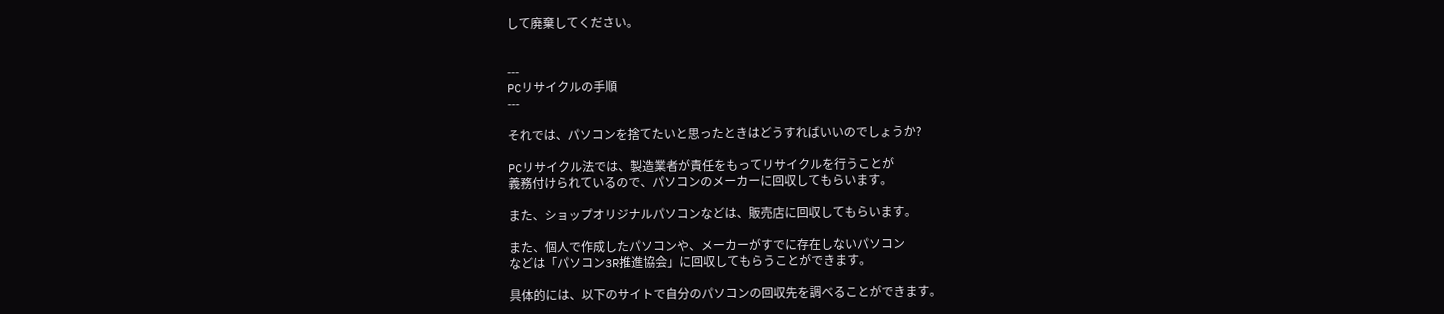して廃棄してください。


---
PCリサイクルの手順
---

それでは、パソコンを捨てたいと思ったときはどうすればいいのでしょうか?

PCリサイクル法では、製造業者が責任をもってリサイクルを行うことが
義務付けられているので、パソコンのメーカーに回収してもらいます。

また、ショップオリジナルパソコンなどは、販売店に回収してもらいます。

また、個人で作成したパソコンや、メーカーがすでに存在しないパソコン
などは「パソコン3R推進協会」に回収してもらうことができます。

具体的には、以下のサイトで自分のパソコンの回収先を調べることができます。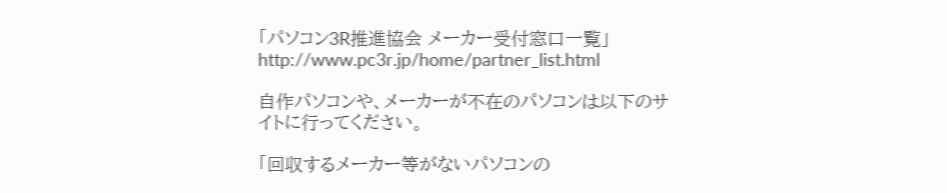「パソコン3R推進協会 メーカー受付窓口一覧」
http://www.pc3r.jp/home/partner_list.html

自作パソコンや、メーカーが不在のパソコンは以下のサイトに行ってください。

「回収するメーカー等がないパソコンの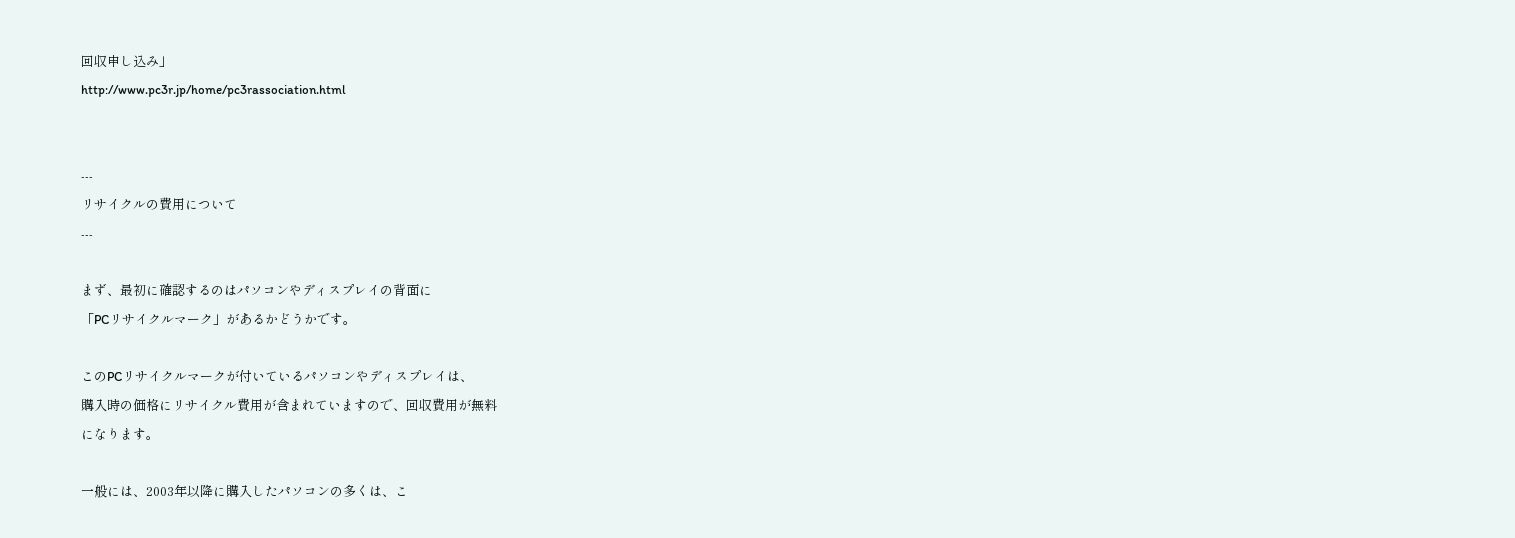回収申し込み」
http://www.pc3r.jp/home/pc3rassociation.html


---
リサイクルの費用について
---

まず、最初に確認するのはパソコンやディスプレイの背面に
「PCリサイクルマーク」があるかどうかです。

このPCリサイクルマークが付いているパソコンやディスプレイは、
購入時の価格にリサイクル費用が含まれていますので、回収費用が無料
になります。

一般には、2003年以降に購入したパソコンの多くは、こ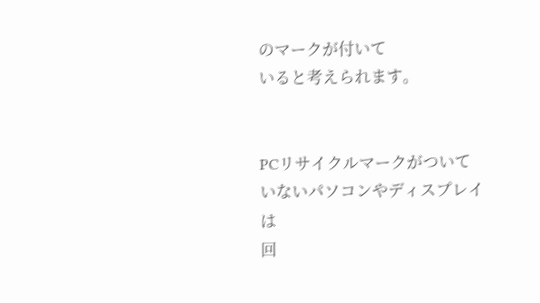のマークが付いて
いると考えられます。


PCリサイクルマークがついていないパソコンやディスプレイは
回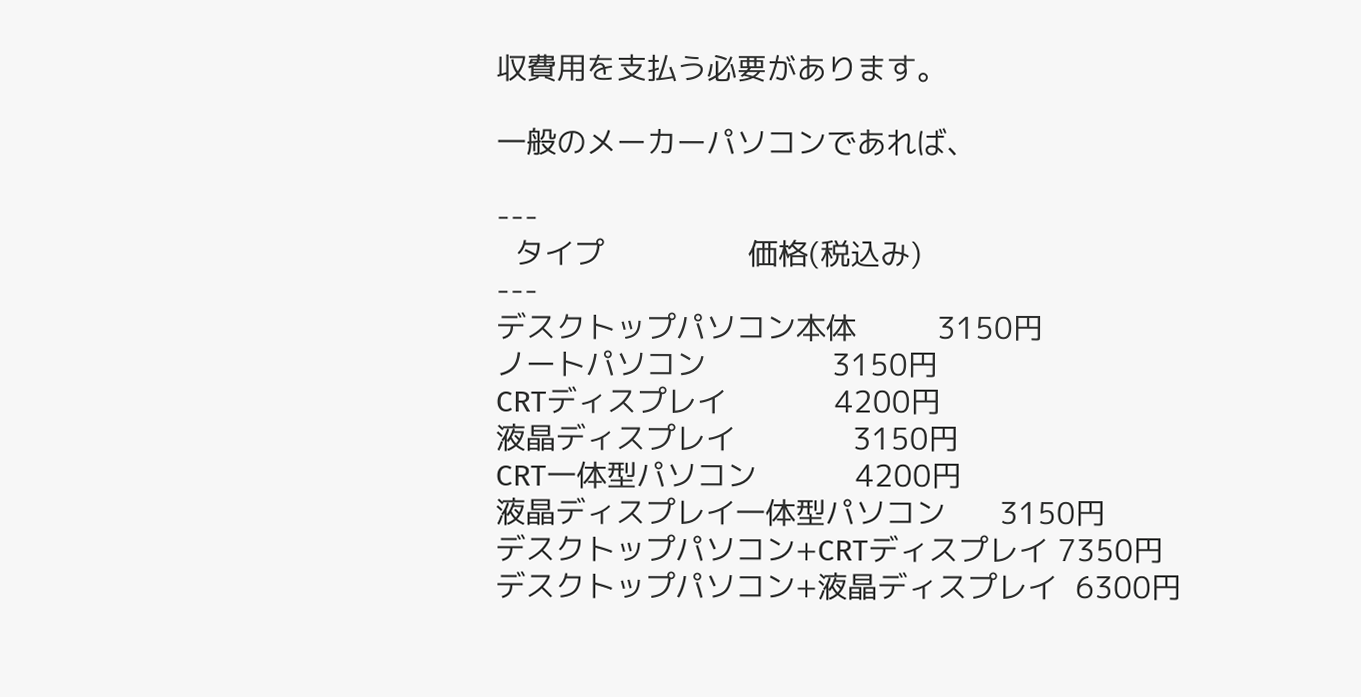収費用を支払う必要があります。

一般のメーカーパソコンであれば、

---
  タイプ                価格(税込み)
---
デスクトップパソコン本体         3150円
ノートパソコン              3150円
CRTディスプレイ            4200円
液晶ディスプレイ             3150円
CRT一体型パソコン           4200円
液晶ディスプレイ一体型パソコン      3150円
デスクトップパソコン+CRTディスプレイ 7350円
デスクトップパソコン+液晶ディスプレイ  6300円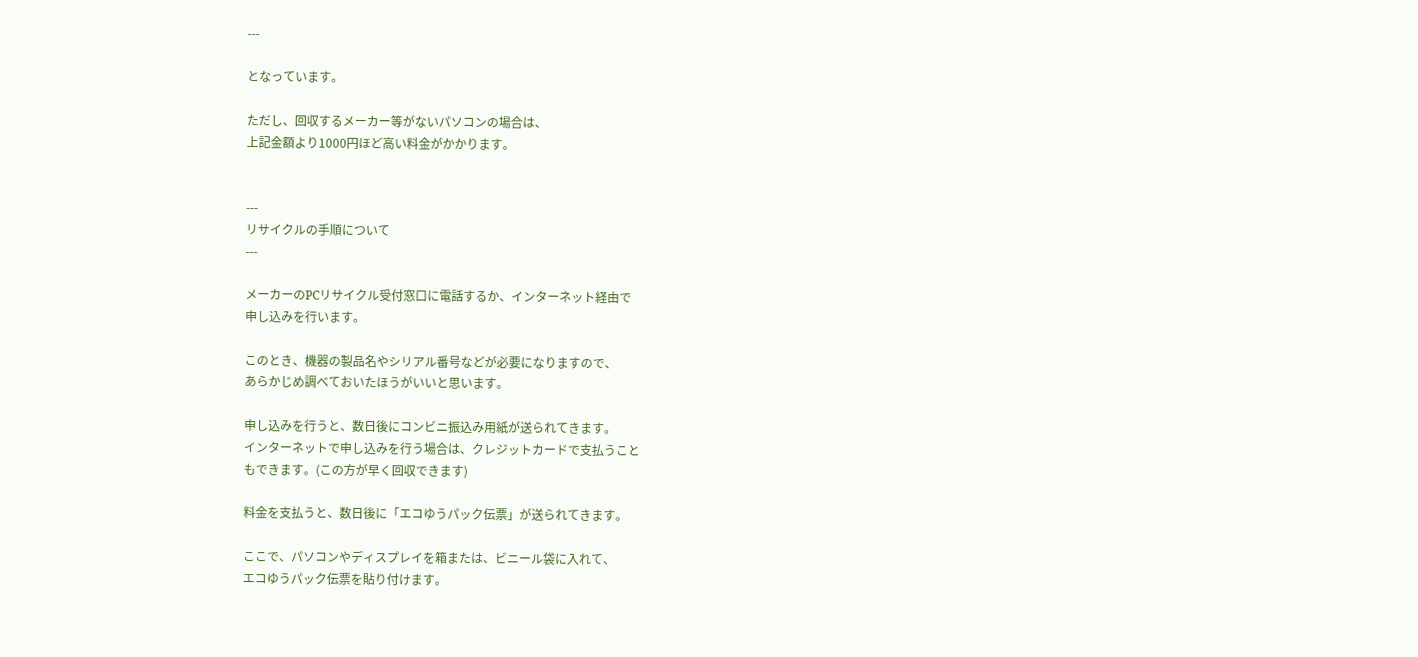---

となっています。

ただし、回収するメーカー等がないパソコンの場合は、
上記金額より1000円ほど高い料金がかかります。


---
リサイクルの手順について
---

メーカーのPCリサイクル受付窓口に電話するか、インターネット経由で
申し込みを行います。

このとき、機器の製品名やシリアル番号などが必要になりますので、
あらかじめ調べておいたほうがいいと思います。

申し込みを行うと、数日後にコンビニ振込み用紙が送られてきます。
インターネットで申し込みを行う場合は、クレジットカードで支払うこと
もできます。(この方が早く回収できます)

料金を支払うと、数日後に「エコゆうパック伝票」が送られてきます。

ここで、パソコンやディスプレイを箱または、ビニール袋に入れて、
エコゆうパック伝票を貼り付けます。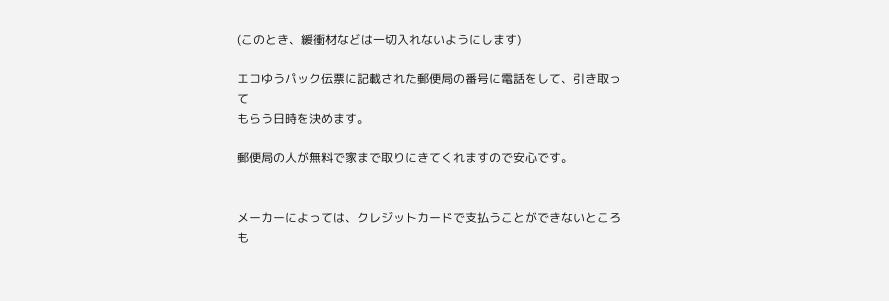(このとき、緩衝材などは一切入れないようにします)

エコゆうパック伝票に記載された郵便局の番号に電話をして、引き取って
もらう日時を決めます。

郵便局の人が無料で家まで取りにきてくれますので安心です。


メーカーによっては、クレジットカードで支払うことができないところも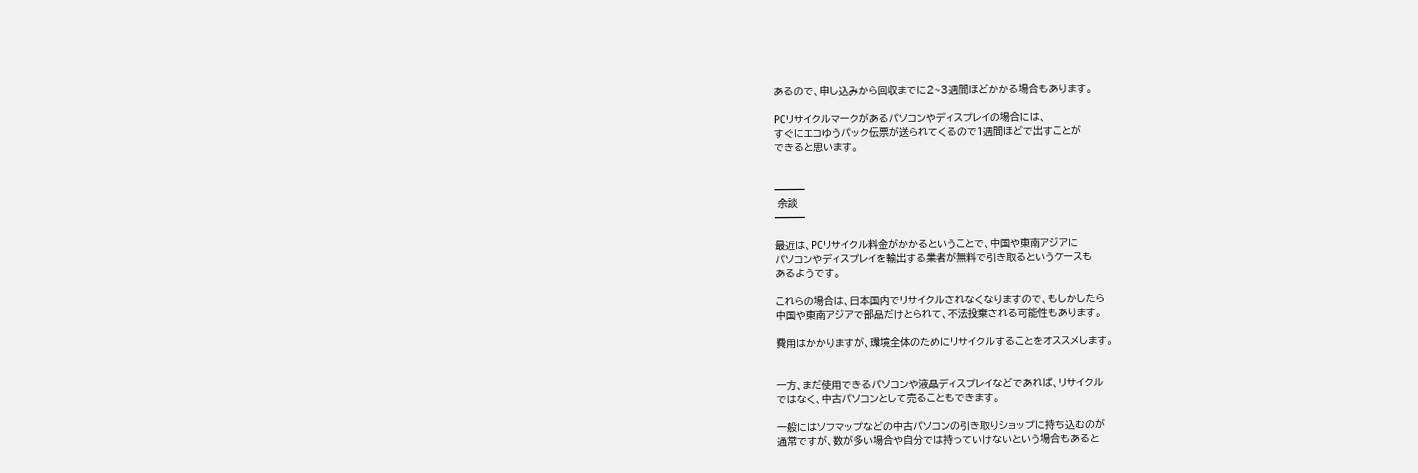あるので、申し込みから回収までに2~3週間ほどかかる場合もあります。

PCリサイクルマークがあるパソコンやディスプレイの場合には、
すぐにエコゆうパック伝票が送られてくるので1週間ほどで出すことが
できると思います。


━━━
 余談
━━━

最近は、PCリサイクル料金がかかるということで、中国や東南アジアに
パソコンやディスプレイを輸出する業者が無料で引き取るというケースも
あるようです。

これらの場合は、日本国内でリサイクルされなくなりますので、もしかしたら
中国や東南アジアで部品だけとられて、不法投棄される可能性もあります。

費用はかかりますが、環境全体のためにリサイクルすることをオススメします。


一方、まだ使用できるパソコンや液晶ディスプレイなどであれば、リサイクル
ではなく、中古パソコンとして売ることもできます。

一般にはソフマップなどの中古パソコンの引き取りショップに持ち込むのが
通常ですが、数が多い場合や自分では持っていけないという場合もあると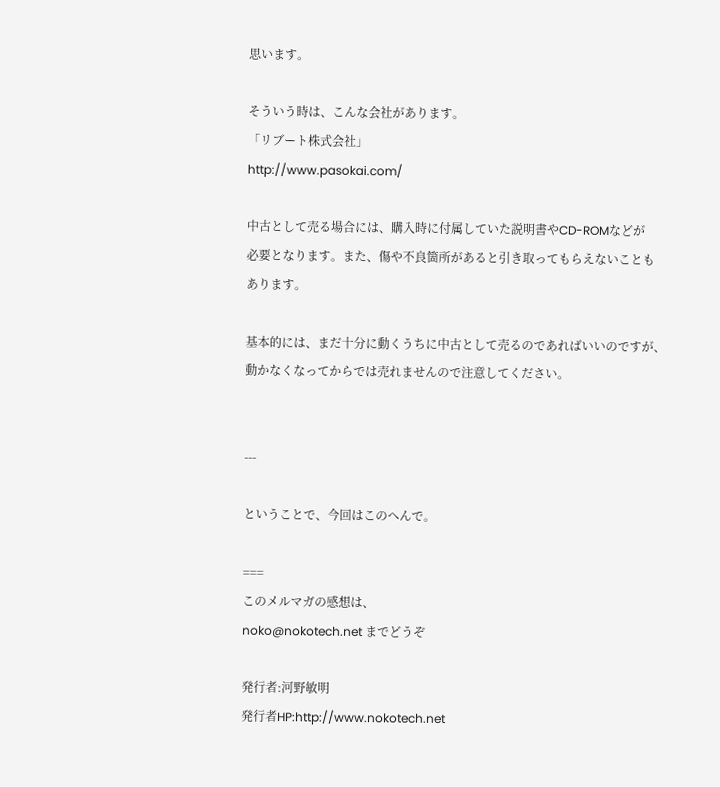思います。

そういう時は、こんな会社があります。
「リブート株式会社」
http://www.pasokai.com/

中古として売る場合には、購入時に付属していた説明書やCD-ROMなどが
必要となります。また、傷や不良箇所があると引き取ってもらえないことも
あります。

基本的には、まだ十分に動くうちに中古として売るのであればいいのですが、
動かなくなってからでは売れませんので注意してください。


---

ということで、今回はこのへんで。

===
このメルマガの感想は、
noko@nokotech.net までどうぞ

発行者:河野敏明
発行者HP:http://www.nokotech.net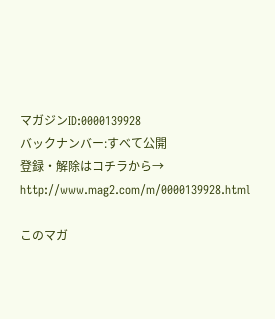マガジンID:0000139928
バックナンバー:すべて公開
登録・解除はコチラから→ http://www.mag2.com/m/0000139928.html

このマガ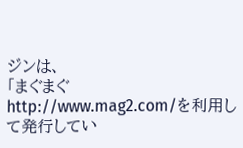ジンは、
「まぐまぐ http://www.mag2.com/を利用して発行してい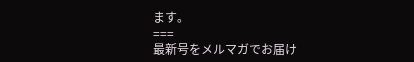ます。
===
最新号をメルマガでお届け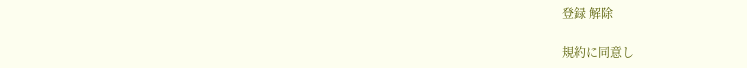登録 解除

規約に同意し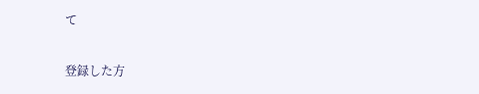て

登録した方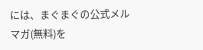には、まぐまぐの公式メルマガ(無料)を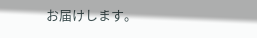お届けします。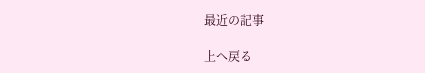最近の記事

上へ戻る